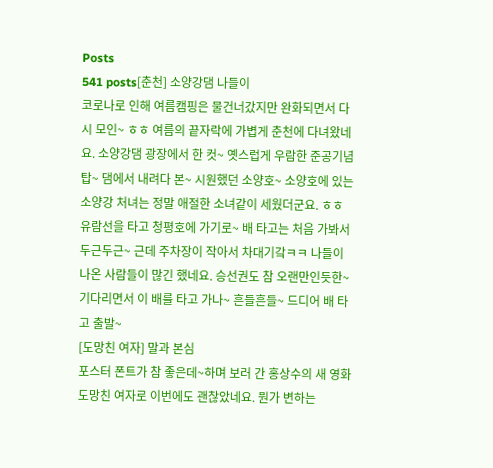Posts
541 posts[춘천] 소양강댐 나들이
코로나로 인해 여름캠핑은 물건너갔지만 완화되면서 다시 모인~ ㅎㅎ 여름의 끝자락에 가볍게 춘천에 다녀왔네요. 소양강댐 광장에서 한 컷~ 옛스럽게 우람한 준공기념탑~ 댐에서 내려다 본~ 시원했던 소양호~ 소양호에 있는 소양강 처녀는 정말 애절한 소녀같이 세웠더군요. ㅎㅎ 유람선을 타고 청평호에 가기로~ 배 타고는 처음 가봐서 두근두근~ 근데 주차장이 작아서 차대기갘ㅋㅋ 나들이 나온 사람들이 많긴 했네요. 승선권도 참 오랜만인듯한~ 기다리면서 이 배를 타고 가나~ 흔들흔들~ 드디어 배 타고 출발~
[도망친 여자] 말과 본심
포스터 폰트가 참 좋은데~하며 보러 간 홍상수의 새 영화 도망친 여자로 이번에도 괜찮았네요. 뭔가 변하는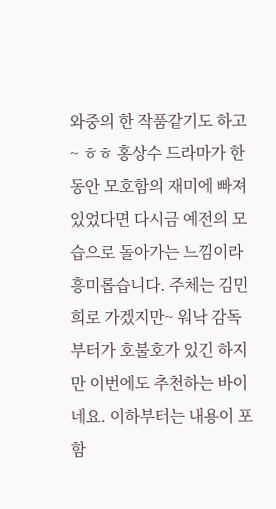와중의 한 작품같기도 하고~ ㅎㅎ 홍상수 드라마가 한동안 모호함의 재미에 빠져있었다면 다시금 예전의 모습으로 돌아가는 느낌이라 흥미롭습니다. 주체는 김민희로 가겠지만~ 워낙 감독부터가 호불호가 있긴 하지만 이번에도 추천하는 바이네요. 이하부터는 내용이 포함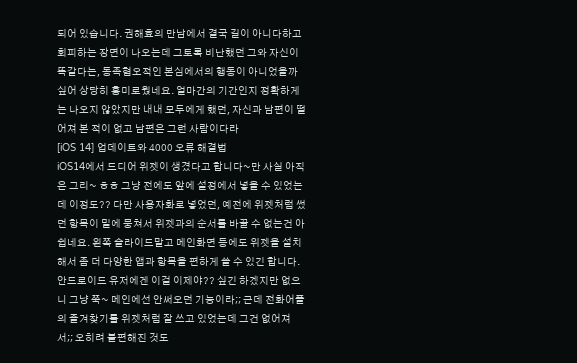되어 있습니다. 권해효의 만남에서 결국 길이 아니다하고 회피하는 장면이 나오는데 그토록 비난했던 그와 자신이 똑같다는, 동족혐오적인 본심에서의 행동이 아니었을까 싶어 상당히 흥미로웠네요. 얼마간의 기간인지 정확하게는 나오지 않았지만 내내 모두에게 했던, 자신과 남편이 떨어져 본 적이 없고 남편은 그런 사람이다라
[iOS 14] 업데이트와 4000 오류 해결법
iOS14에서 드디어 위젯이 생겼다고 합니다~만 사실 아직은 그리~ ㅎㅎ 그냥 전에도 앞에 설정에서 넣을 수 있었는데 이정도?? 다만 사용자화로 넣었던, 예전에 위젯처럼 썼던 항목이 밑에 뭉쳐서 위젯과의 순서를 바꿀 수 없는건 아쉽네요. 왼쪽 슬라이드말고 메인화면 등에도 위젯을 설치해서 좀 더 다양한 앱과 항목을 편하게 쓸 수 있긴 합니다. 안드로이드 유저에겐 이걸 이제야?? 싶긴 하겠지만 없으니 그냥 쭉~ 메인에선 안써오던 기능이라;; 근데 전화어플의 즐겨찾기를 위젯처럼 잘 쓰고 있었는데 그건 없어져서;; 오히려 불편해진 것도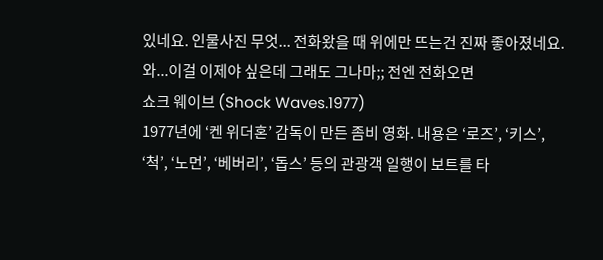있네요. 인물사진 무엇... 전화왔을 때 위에만 뜨는건 진짜 좋아졌네요. 와...이걸 이제야 싶은데 그래도 그나마;; 전엔 전화오면
쇼크 웨이브 (Shock Waves.1977)
1977년에 ‘켄 위더혼’ 감독이 만든 좀비 영화. 내용은 ‘로즈’, ‘키스’, ‘척’, ‘노먼’, ‘베버리’, ‘돕스’ 등의 관광객 일행이 보트를 타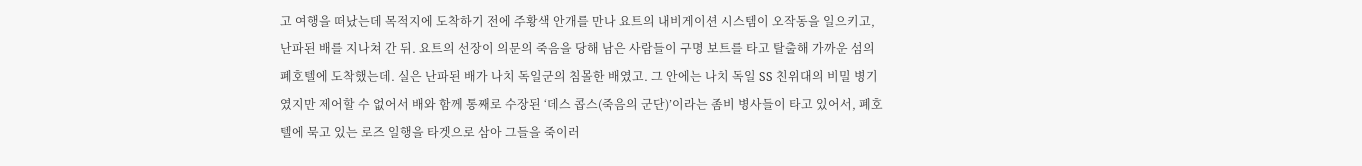고 여행을 떠났는데 목적지에 도착하기 전에 주황색 안개를 만나 요트의 내비게이션 시스템이 오작동을 일으키고, 난파된 배를 지나쳐 간 뒤. 요트의 선장이 의문의 죽음을 당해 남은 사람들이 구명 보트를 타고 탈출해 가까운 섬의 폐호텔에 도착했는데. 실은 난파된 배가 나치 독일군의 침몰한 배였고. 그 안에는 나치 독일 SS 친위대의 비밀 병기였지만 제어할 수 없어서 배와 함께 통째로 수장된 ‘데스 콥스(죽음의 군단)’이라는 좀비 병사들이 타고 있어서, 폐호텔에 묵고 있는 로즈 일행을 타겟으로 삼아 그들을 죽이러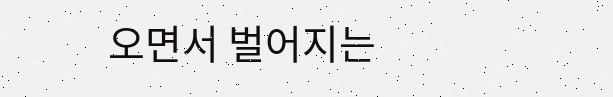오면서 벌어지는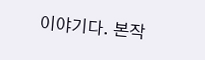이야기다. 본작